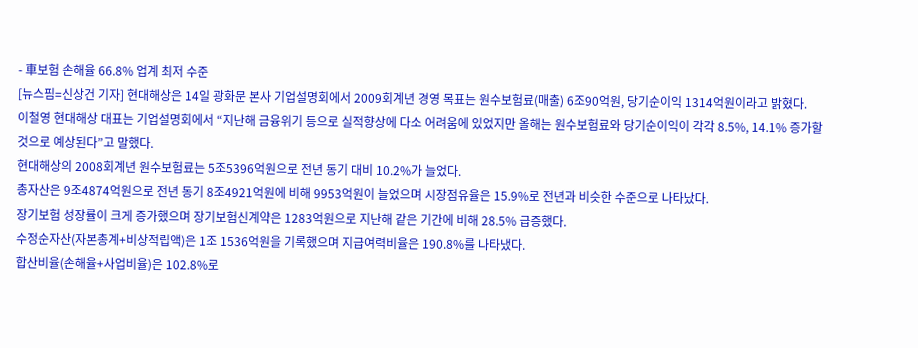- 車보험 손해율 66.8% 업계 최저 수준
[뉴스핌=신상건 기자] 현대해상은 14일 광화문 본사 기업설명회에서 2009회계년 경영 목표는 원수보험료(매출) 6조90억원, 당기순이익 1314억원이라고 밝혔다.
이철영 현대해상 대표는 기업설명회에서 “지난해 금융위기 등으로 실적향상에 다소 어려움에 있었지만 올해는 원수보험료와 당기순이익이 각각 8.5%, 14.1% 증가할 것으로 예상된다”고 말했다.
현대해상의 2008회계년 원수보험료는 5조5396억원으로 전년 동기 대비 10.2%가 늘었다.
총자산은 9조4874억원으로 전년 동기 8조4921억원에 비해 9953억원이 늘었으며 시장점유율은 15.9%로 전년과 비슷한 수준으로 나타났다.
장기보험 성장률이 크게 증가했으며 장기보험신계약은 1283억원으로 지난해 같은 기간에 비해 28.5% 급증했다.
수정순자산(자본총계+비상적립액)은 1조 1536억원을 기록했으며 지급여력비율은 190.8%를 나타냈다.
합산비율(손해율+사업비율)은 102.8%로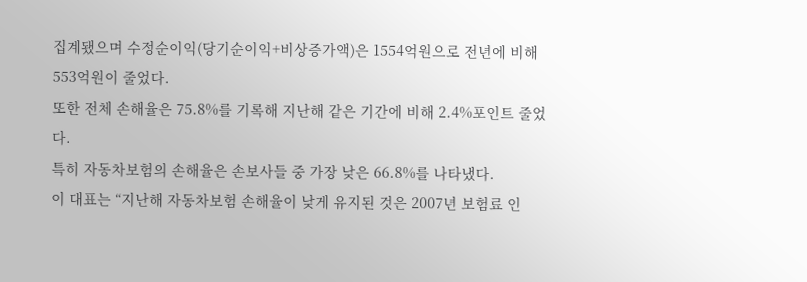집계됐으며 수정순이익(당기순이익+비상증가액)은 1554억원으로 전년에 비해 553억원이 줄었다.
또한 전체 손해율은 75.8%를 기록해 지난해 같은 기간에 비해 2.4%포인트 줄었다.
특히 자동차보험의 손해율은 손보사들 중 가장 낮은 66.8%를 나타냈다.
이 대표는 “지난해 자동차보험 손해율이 낮게 유지된 것은 2007년 보험료 인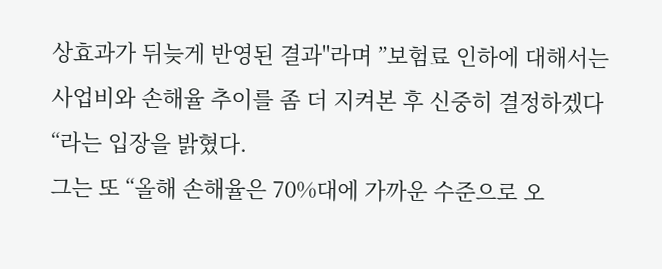상효과가 뒤늦게 반영된 결과"라며 ”보험료 인하에 대해서는 사업비와 손해율 추이를 좀 더 지켜본 후 신중히 결정하겠다“라는 입장을 밝혔다.
그는 또 “올해 손해율은 70%대에 가까운 수준으로 오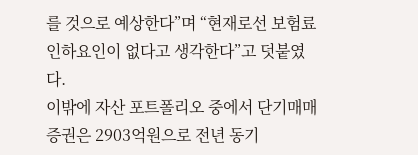를 것으로 예상한다”며 “현재로선 보험료 인하요인이 없다고 생각한다”고 덧붙였다.
이밖에 자산 포트폴리오 중에서 단기매매증권은 2903억원으로 전년 동기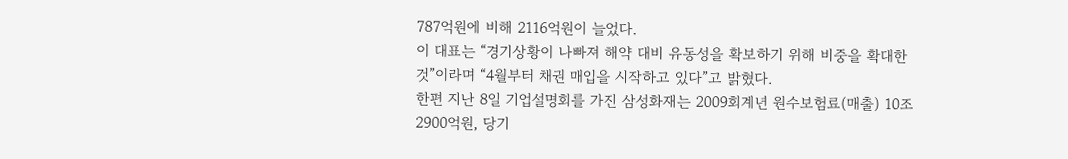787억원에 비해 2116억원이 늘었다.
이 대표는 “경기상황이 나빠져 해약 대비 유동성을 확보하기 위해 비중을 확대한 것”이라며 “4월부터 채권 매입을 시작하고 있다”고 밝혔다.
한편 지난 8일 기업설명회를 가진 삼성화재는 2009회계년 원수보험료(매출) 10조2900억원, 당기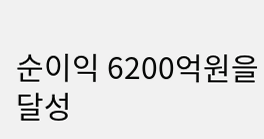순이익 6200억원을 달성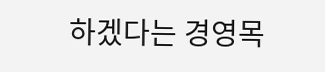하겠다는 경영목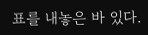표를 내놓은 바 있다.